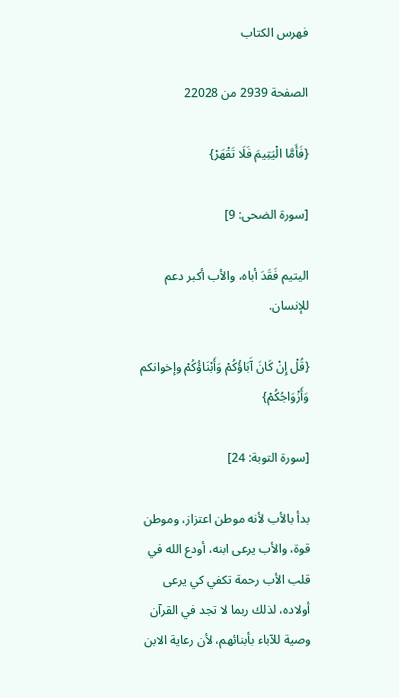فهرس الكتاب

الصفحة 2939 من 22028

{فَأَمَّا الْيَتِيمَ فَلَا تَقْهَرْ}

[سورة الضحى: 9]

اليتيم فَقَدَ أباه، والأب أكبر دعم للإنسان.

{قُلْ إِنْ كَانَ آَبَاؤُكُمْ وَأَبْنَاؤُكُمْ وإخوانكم وَأَزْوَاجُكُمْ}

[سورة التوبة: 24]

بدأ بالأب لأنه موطن اعتزاز، وموطن قوة، والأب يرعى ابنه، أودع الله في قلب الأب رحمة تكفي كي يرعى أولاده، لذلك ربما لا تجد في القرآن وصية للآباء بأبنائهم، لأن رعاية الابن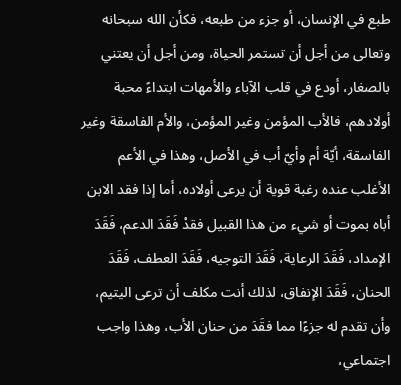طبع في الإنسان، أو جزء من طبعه، فكأن الله سبحانه وتعالى من أجل أن تستمر الحياة، ومن أجل أن يعتني بالصغار، أودع في قلب الآباء والأمهات ابتداءً محبة أولادهم، فالأب المؤمن وغير المؤمن، والأم الفاسقة وغير الفاسقة، أيّة أم وأيّ أب في الأصل، وهذا في الأعم الأغلب عنده رغبة قوية أن يرعى أولاده، أما إذا فقد الابن أباه بموت أو شيء من هذا القبيل فقدْ فَقَدَ الدعم، فَقَدَ الإمداد، فَقَدَ الرعاية، فَقَدَ التوجيه، فَقَدَ العطف، فَقَدَ الحنان، فَقَدَ الإنفاق، لذلك أنت مكلف أن ترعى اليتيم، وأن تقدم له جزءًا مما فقَدَ من حنان الأب، وهذا واجب اجتماعي،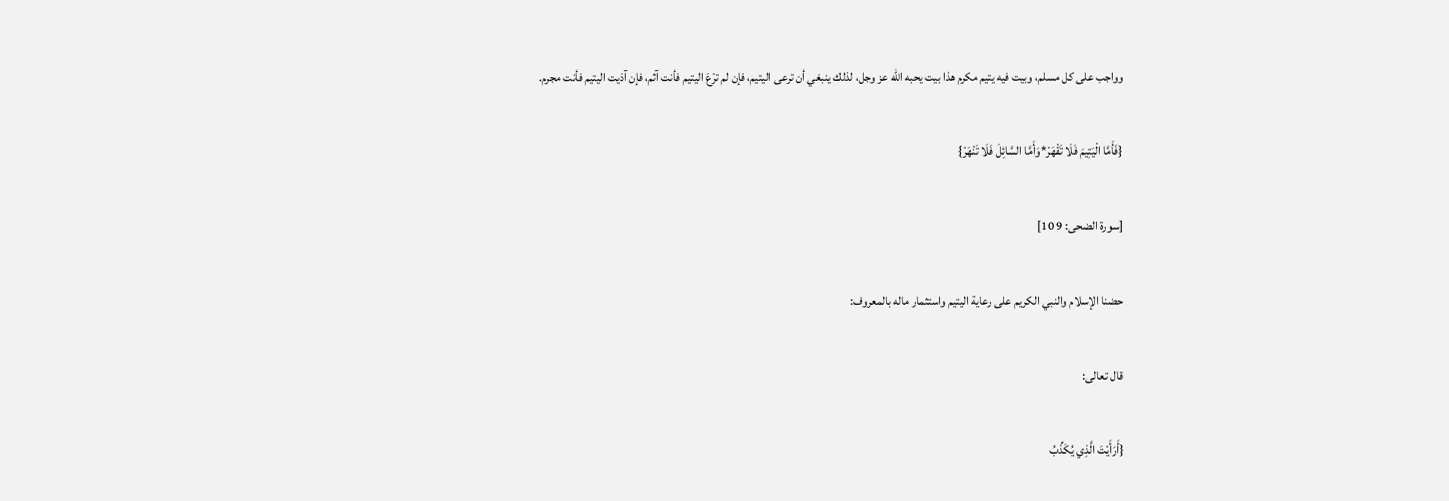وواجب على كل مسلم، وبيت فيه يتيم مكرم هذا بيت يحبه الله عز وجل، لذلك ينبغي أن ترعى اليتيم، فإن لم ترْعَ اليتيم فأنت آثم، فإن آذيت اليتيم فأنت مجرم.

{فَأَمَّا الْيَتِيمَ فَلَا تَقْهَرْ*وَأَمَّا السَّائِلَ فَلَا تَنْهَرْ}

[سورة الضحى: 9 10]

حضنا الإسلام والنبي الكريم على رعاية اليتيم واستثمار ماله بالمعروف:

قال تعالى:

{أَرَأَيْتَ الَّذِي يُكَذِّبُ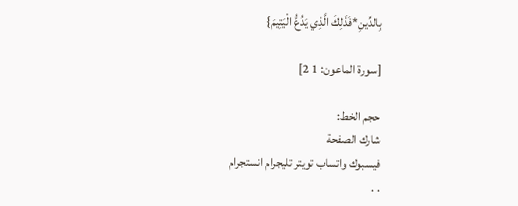بِالدِّينِ*فَذَلِكَ الَّذِي يَدُعُّ الْيَتِيمَ}

[سورة الماعون: 1 2]

حجم الخط:
شارك الصفحة
فيسبوك واتساب تويتر تليجرام انستجرام
. .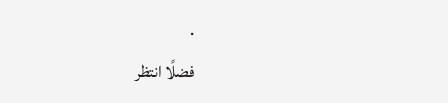.
فضلًا انتظر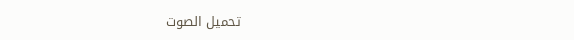تحميل الصوت